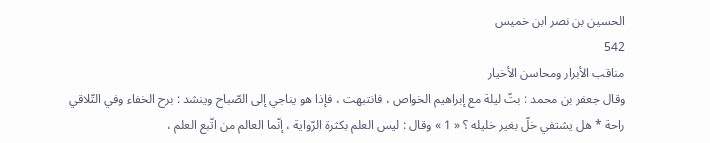الحسين بن نصر ابن خميس
542
مناقب الأبرار ومحاسن الأخيار
وقال جعفر بن محمد : بتّ ليلة مع إبراهيم الخواص ، فانتبهت ، فإذا هو يناجي إلى الصّباح وينشد : برح الخفاء وفي التّلاقي راحة * هل يشتفي خلّ بغير خليله ؟ « 1 » وقال : ليس العلم بكثرة الرّواية ، إنّما العالم من اتّبع العلم ،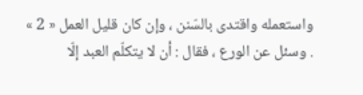واستعمله واقتدى بالسّنن ، وإن كان قليل العمل « 2 » . وسئل عن الورع ، فقال : أن لا يتكلّم العبد إلّا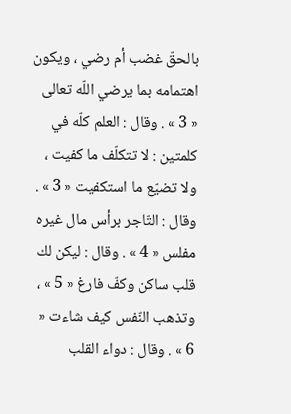بالحقّ غضب أم رضي ، ويكون اهتمامه بما يرضي اللّه تعالى « 3 » . وقال : العلم كلّه في كلمتين : لا تتكلّف ما كفيت ، ولا تضيّع ما استكفيت « 3 » . وقال : التّاجر برأس مال غيره مفلس « 4 » . وقال : ليكن لك قلب ساكن وكفّ فارغ « 5 » ، وتذهب النّفس كيف شاءت « 6 » . وقال : دواء القلب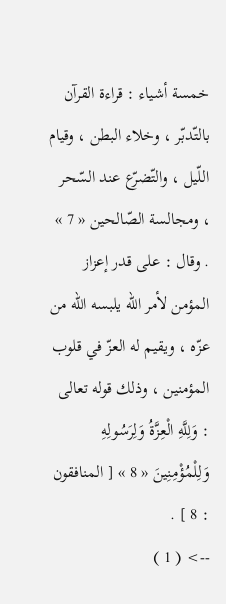خمسة أشياء : قراءة القرآن بالتّدبّر ، وخلاء البطن ، وقيام اللّيل ، والتّضرّع عند السّحر ، ومجالسة الصّالحين « 7 » . وقال : على قدر إعزاز المؤمن لأمر اللّه يلبسه اللّه من عزّه ، ويقيم له العزّ في قلوب المؤمنين ، وذلك قوله تعالى : وَلِلَّهِ الْعِزَّةُ وَلِرَسُولِهِ وَلِلْمُؤْمِنِينَ « 8 » [ المنافقون : 8 ] .
--> ( 1 )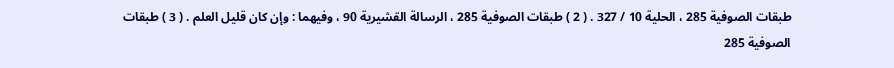طبقات الصوفية 285 ، الحلية 10 / 327 . ( 2 ) طبقات الصوفية 285 ، الرسالة القشيرية 90 ، وفيهما : وإن كان قليل العلم . ( 3 ) طبقات الصوفية 285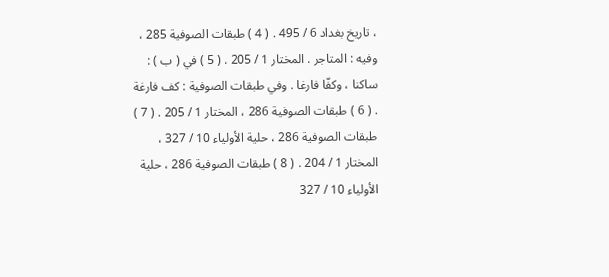، تاريخ بغداد 6 / 495 . ( 4 ) طبقات الصوفية 285 ، وفيه : المتاجر . المختار 1 / 205 . ( 5 ) في ( ب ) : ساكنا ، وكفّا فارغا . وفي طبقات الصوفية : كف فارغة . ( 6 ) طبقات الصوفية 286 ، المختار 1 / 205 . ( 7 ) طبقات الصوفية 286 ، حلية الأولياء 10 / 327 ، المختار 1 / 204 . ( 8 ) طبقات الصوفية 286 ، حلية الأولياء 10 / 327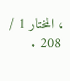، المختار 1 / 208 .